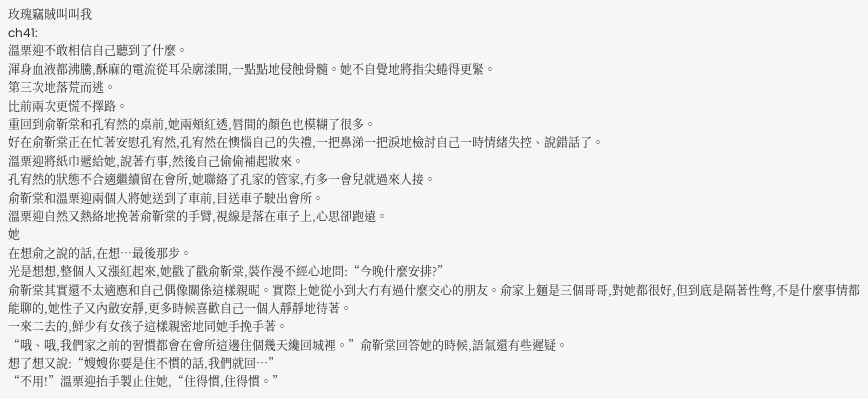玫瑰竊賊叫叫我
ch41:
溫栗迎不敢相信自己聽到了什麼。
渾身血液都沸騰,酥麻的電流從耳朵廓漾開,一點點地侵蝕骨髓。她不自覺地將指尖蜷得更緊。
第三次地落荒而逃。
比前兩次更慌不擇路。
重回到俞靳棠和孔宥然的桌前,她兩頰紅透,唇間的顏色也模糊了很多。
好在俞靳棠正在忙著安慰孔宥然,孔宥然在懊惱自己的失禮,一把鼻涕一把淚地檢討自己一時情緒失控、說錯話了。
溫栗迎將紙巾遞給她,說著冇事,然後自己偷偷補起妝來。
孔宥然的狀態不合適繼續留在會所,她聯絡了孔家的管家,冇多一會兒就過來人接。
俞靳棠和溫栗迎兩個人將她送到了車前,目送車子駛出會所。
溫栗迎自然又熱絡地挽著俞靳棠的手臂,視線是落在車子上,心思卻跑遠。
她
在想俞之說的話,在想…最後那步。
光是想想,整個人又漲紅起來,她戳了戳俞靳棠,裝作漫不經心地問:“今晚什麼安排?”
俞靳棠其實還不太適應和自己偶像關係這樣親昵。實際上她從小到大冇有過什麼交心的朋友。俞家上麵是三個哥哥,對她都很好,但到底是隔著性彆,不是什麼事情都能聊的,她性子又內斂安靜,更多時候喜歡自己一個人靜靜地待著。
一來二去的,鮮少有女孩子這樣親密地同她手挽手著。
“哦、哦,我們家之前的習慣都會在會所這邊住個幾天纔回城裡。”俞靳棠回答她的時候,語氣還有些遲疑。
想了想又說:“嫂嫂你要是住不慣的話,我們就回…”
“不用!”溫栗迎抬手製止住她,“住得慣,住得慣。”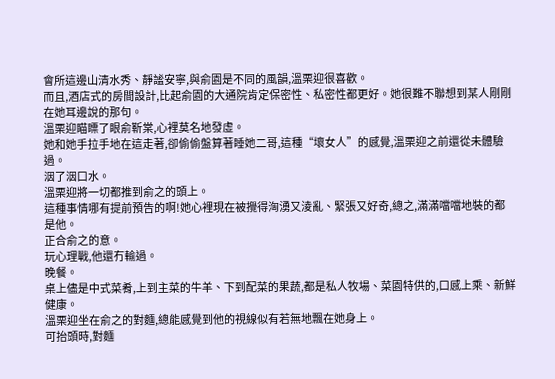會所這邊山清水秀、靜謐安寧,與俞園是不同的風韻,溫栗迎很喜歡。
而且,酒店式的房間設計,比起俞園的大通院肯定保密性、私密性都更好。她很難不聯想到某人剛剛在她耳邊說的那句。
溫栗迎瞄瞟了眼俞靳棠,心裡莫名地發虛。
她和她手拉手地在這走著,卻偷偷盤算著睡她二哥,這種“壞女人”的感覺,溫栗迎之前還從未體驗過。
洇了洇口水。
溫栗迎將一切都推到俞之的頭上。
這種事情哪有提前預告的啊!她心裡現在被攪得洶湧又淩亂、緊張又好奇,總之,滿滿噹噹地裝的都是他。
正合俞之的意。
玩心理戰,他還冇輸過。
晚餐。
桌上儘是中式菜肴,上到主菜的牛羊、下到配菜的果蔬,都是私人牧場、菜園特供的,口感上乘、新鮮健康。
溫栗迎坐在俞之的對麵,總能感覺到他的視線似有若無地飄在她身上。
可抬頭時,對麵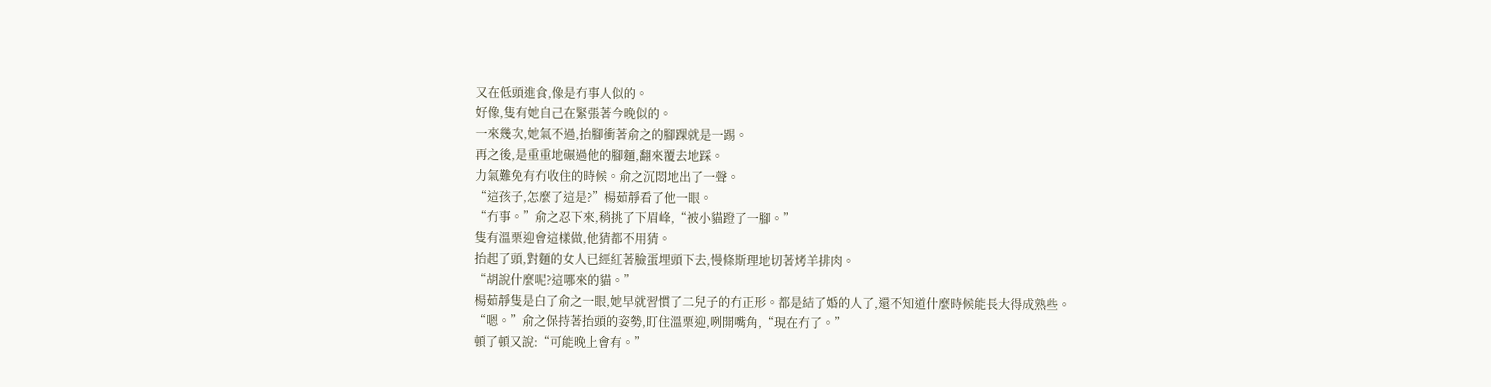又在低頭進食,像是冇事人似的。
好像,隻有她自己在緊張著今晚似的。
一來幾次,她氣不過,抬腳衝著俞之的腳踝就是一踢。
再之後,是重重地碾過他的腳麵,翻來覆去地踩。
力氣難免有冇收住的時候。俞之沉悶地出了一聲。
“這孩子,怎麼了這是?”楊茹靜看了他一眼。
“冇事。”俞之忍下來,稍挑了下眉峰,“被小貓蹬了一腳。”
隻有溫栗迎會這樣做,他猜都不用猜。
抬起了頭,對麵的女人已經紅著臉蛋埋頭下去,慢條斯理地切著烤羊排肉。
“胡說什麼呢?這哪來的貓。”
楊茹靜隻是白了俞之一眼,她早就習慣了二兒子的冇正形。都是結了婚的人了,還不知道什麼時候能長大得成熟些。
“嗯。”俞之保持著抬頭的姿勢,盯住溫栗迎,咧開嘴角,“現在冇了。”
頓了頓又說:“可能晚上會有。”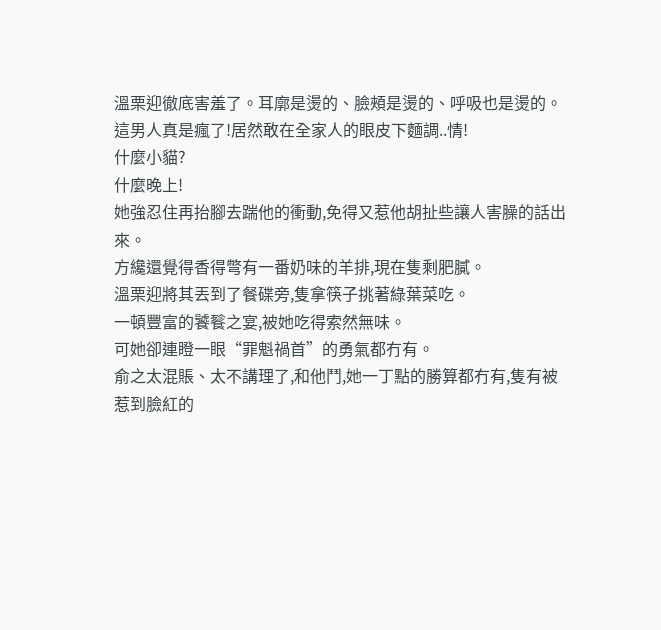溫栗迎徹底害羞了。耳廓是燙的、臉頰是燙的、呼吸也是燙的。
這男人真是瘋了!居然敢在全家人的眼皮下麵調..情!
什麼小貓?
什麼晚上!
她強忍住再抬腳去踹他的衝動,免得又惹他胡扯些讓人害臊的話出來。
方纔還覺得香得彆有一番奶味的羊排,現在隻剩肥膩。
溫栗迎將其丟到了餐碟旁,隻拿筷子挑著綠葉菜吃。
一頓豐富的饕餮之宴,被她吃得索然無味。
可她卻連瞪一眼“罪魁禍首”的勇氣都冇有。
俞之太混賬、太不講理了,和他鬥,她一丁點的勝算都冇有,隻有被惹到臉紅的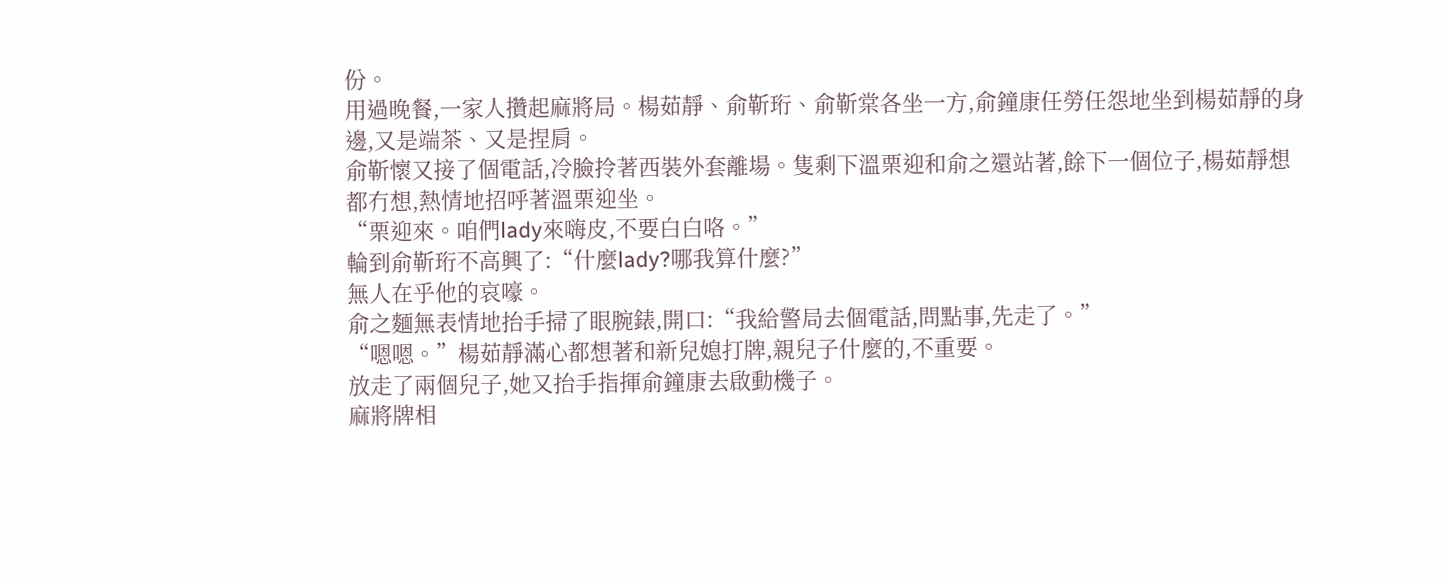份。
用過晚餐,一家人攢起麻將局。楊茹靜、俞靳珩、俞靳棠各坐一方,俞鐘康任勞任怨地坐到楊茹靜的身邊,又是端茶、又是捏肩。
俞靳懷又接了個電話,冷臉拎著西裝外套離場。隻剩下溫栗迎和俞之還站著,餘下一個位子,楊茹靜想都冇想,熱情地招呼著溫栗迎坐。
“栗迎來。咱們lady來嗨皮,不要白白咯。”
輪到俞靳珩不高興了:“什麼lady?哪我算什麼?”
無人在乎他的哀嚎。
俞之麵無表情地抬手掃了眼腕錶,開口:“我給警局去個電話,問點事,先走了。”
“嗯嗯。”楊茹靜滿心都想著和新兒媳打牌,親兒子什麼的,不重要。
放走了兩個兒子,她又抬手指揮俞鐘康去啟動機子。
麻將牌相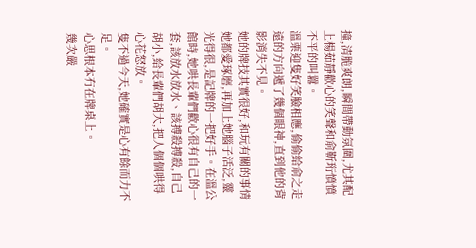撞,清脆爽朗,瞬間帶動氛圍,尤其配上楊茹靜歡心的笑聲和俞靳珩憤憤不平的叫囂。
溫栗迎隻好笑臉相應,偷偷給俞之走遠的方向遞了幾個眼神,直到他的背影消失不見。
她的牌技其實很好,和玩有關的事情她都愛琢磨,再加上她腦子活泛,靈光得很,是記牌的一把好手。在溫公館時,她哄長輩們歡心很有自己的一套,該放水放水、該搏殺搏殺,自己胡小,給長輩們胡大,把人個個哄得心花怒放。
隻不過今天,她確實是心有餘而力不足。
心思根本冇在牌桌上。
幾次嚴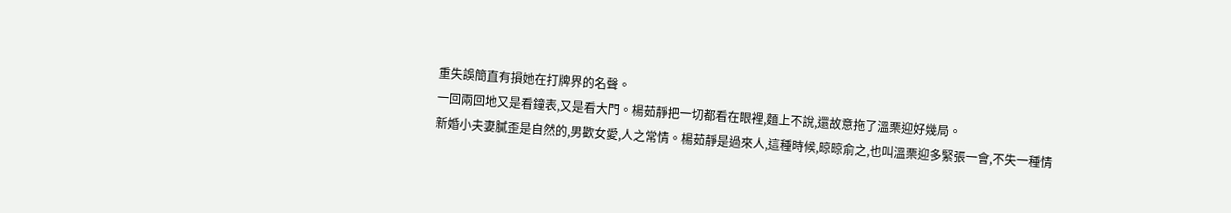重失誤簡直有損她在打牌界的名聲。
一回兩回地又是看鐘表,又是看大門。楊茹靜把一切都看在眼裡,麵上不說,還故意拖了溫栗迎好幾局。
新婚小夫妻膩歪是自然的,男歡女愛,人之常情。楊茹靜是過來人,這種時候,晾晾俞之,也叫溫栗迎多緊張一會,不失一種情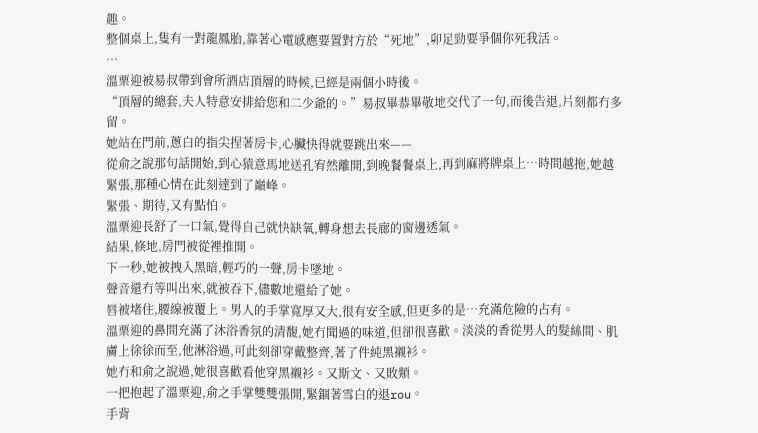趣。
整個桌上,隻有一對龍鳳胎,靠著心電感應要置對方於“死地”,卯足勁要爭個你死我活。
…
溫栗迎被易叔帶到會所酒店頂層的時候,已經是兩個小時後。
“頂層的總套,夫人特意安排給您和二少爺的。”易叔畢恭畢敬地交代了一句,而後告退,片刻都冇多留。
她站在門前,蔥白的指尖捏著房卡,心臟快得就要跳出來——
從俞之說那句話開始,到心猿意馬地送孔宥然離開,到晚餐餐桌上,再到麻將牌桌上…時間越拖,她越緊張,那種心情在此刻達到了巔峰。
緊張、期待,又有點怕。
溫栗迎長舒了一口氣,覺得自己就快缺氧,轉身想去長廊的窗邊透氣。
結果,倏地,房門被從裡推開。
下一秒,她被拽入黑暗,輕巧的一聲,房卡墜地。
聲音還冇等叫出來,就被吞下,儘數地還給了她。
唇被堵住,腰線被覆上。男人的手掌寬厚又大,很有安全感,但更多的是…充滿危險的占有。
溫栗迎的鼻間充滿了沐浴香氛的清馥,她冇聞過的味道,但卻很喜歡。淡淡的香從男人的髮絲間、肌膚上徐徐而至,他淋浴過,可此刻卻穿戴整齊,著了件純黑襯衫。
她冇和俞之說過,她很喜歡看他穿黑襯衫。又斯文、又敗類。
一把抱起了溫栗迎,俞之手掌雙雙張開,緊錮著雪白的退rou。
手背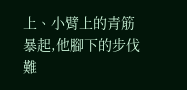上、小臂上的青筋暴起,他腳下的步伐難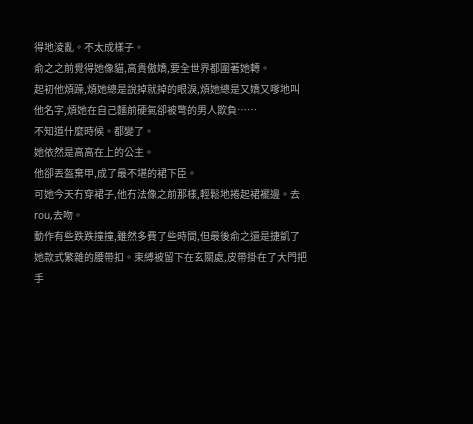得地淩亂。不太成樣子。
俞之之前覺得她像貓,高貴傲嬌,要全世界都圍著她轉。
起初他煩躁,煩她總是說掉就掉的眼淚,煩她總是又嬌又嗲地叫他名字,煩她在自己麵前硬氣卻被彆的男人欺負……
不知道什麼時候。都變了。
她依然是高高在上的公主。
他卻丟盔棄甲,成了最不堪的裙下臣。
可她今天冇穿裙子,他冇法像之前那樣,輕鬆地捲起裙襬邊。去rou,去吻。
動作有些跌跌撞撞,雖然多費了些時間,但最後俞之還是捷凱了她款式繁雜的腰帶扣。束縛被留下在玄關處,皮帶掛在了大門把手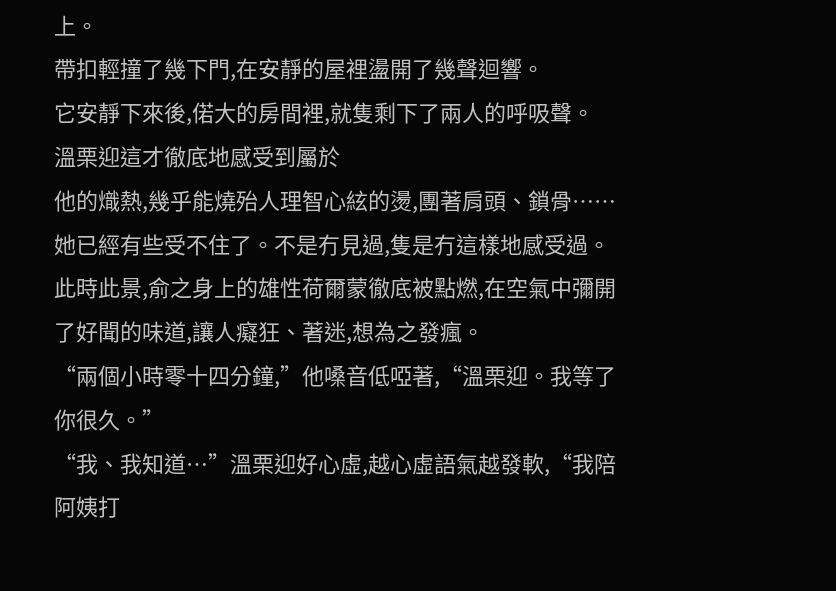上。
帶扣輕撞了幾下門,在安靜的屋裡盪開了幾聲迴響。
它安靜下來後,偌大的房間裡,就隻剩下了兩人的呼吸聲。
溫栗迎這才徹底地感受到屬於
他的熾熱,幾乎能燒殆人理智心絃的燙,團著肩頭、鎖骨……
她已經有些受不住了。不是冇見過,隻是冇這樣地感受過。
此時此景,俞之身上的雄性荷爾蒙徹底被點燃,在空氣中彌開了好聞的味道,讓人癡狂、著迷,想為之發瘋。
“兩個小時零十四分鐘,”他嗓音低啞著,“溫栗迎。我等了你很久。”
“我、我知道…”溫栗迎好心虛,越心虛語氣越發軟,“我陪阿姨打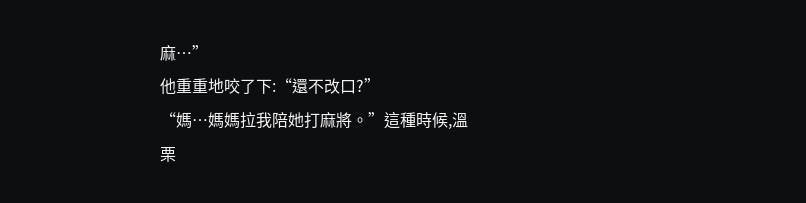麻…”
他重重地咬了下:“還不改口?”
“媽…媽媽拉我陪她打麻將。”這種時候,溫栗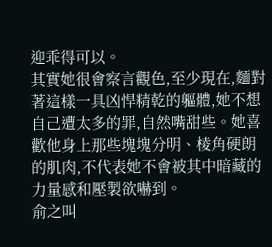迎乖得可以。
其實她很會察言觀色,至少現在,麵對著這樣一具凶悍精乾的軀體,她不想自己遭太多的罪,自然嘴甜些。她喜歡他身上那些塊塊分明、棱角硬朗的肌肉,不代表她不會被其中暗藏的力量感和壓製欲嚇到。
俞之叫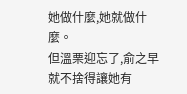她做什麼,她就做什麼。
但溫栗迎忘了,俞之早就不捨得讓她有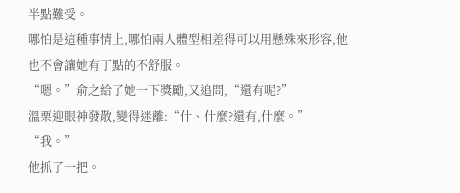半點難受。
哪怕是這種事情上,哪怕兩人體型相差得可以用懸殊來形容,他也不會讓她有丁點的不舒服。
“嗯。”俞之給了她一下獎勵,又追問,“還有呢?”
溫栗迎眼神發散,變得迷離:“什、什麼?還有,什麼。”
“我。”
他抓了一把。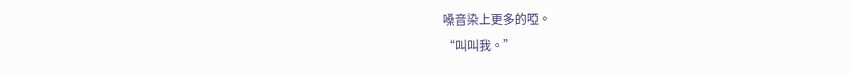嗓音染上更多的啞。
“叫叫我。”